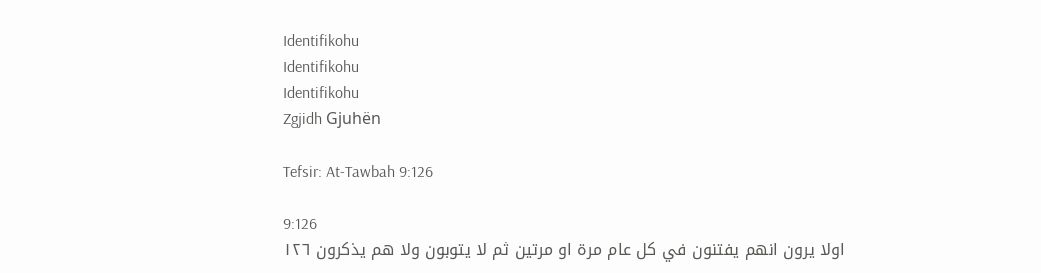Identifikohu
Identifikohu
Identifikohu
Zgjidh Gjuhën

Tefsir: At-Tawbah 9:126

9:126
اولا يرون انهم يفتنون في كل عام مرة او مرتين ثم لا يتوبون ولا هم يذكرون ١٢٦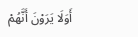أَوَلَا يَرَوْنَ أَنَّهُمْ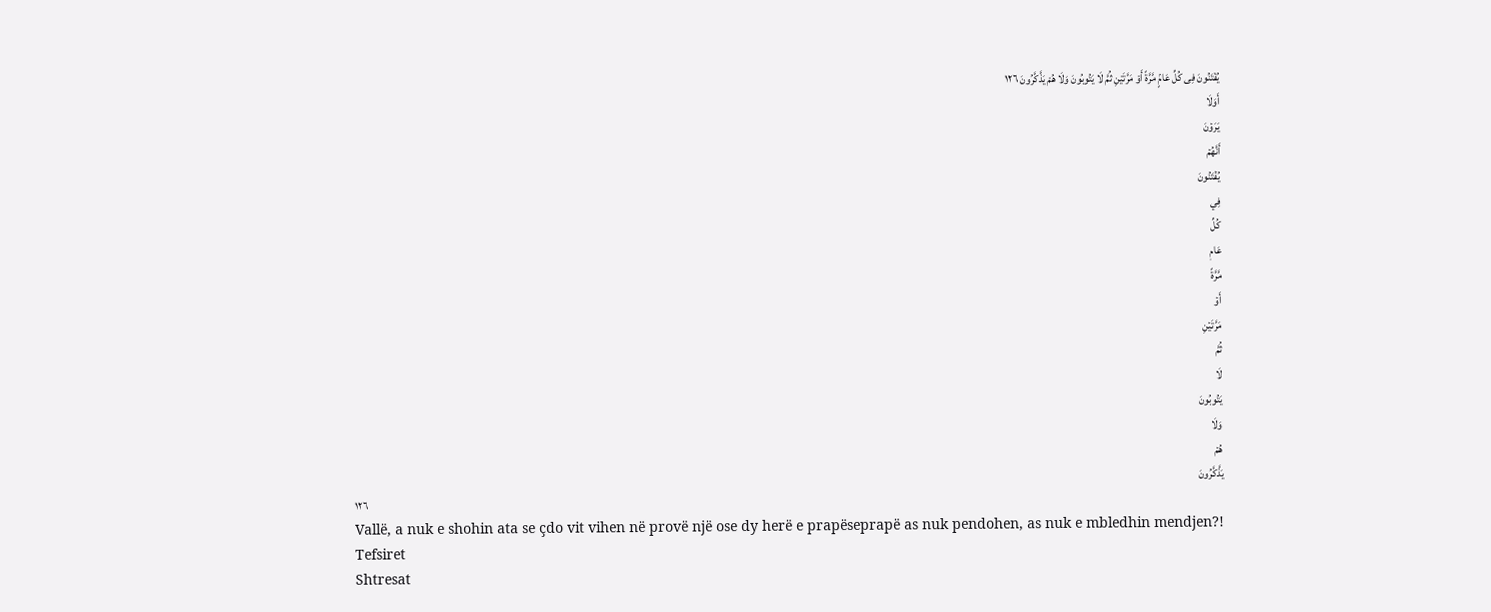يُفْتَنُونَ فِى كُلِّ عَامٍۢ مَّرَّةً أَوْ مَرَّتَيْنِ ثُمَّ لَا يَتُوبُونَ وَلَا هُمْ يَذَّكَّرُونَ ١٢٦
أَوَلَا
يَرَوۡنَ
أَنَّهُمۡ
يُفۡتَنُونَ
فِي
كُلِّ
عَامٖ
مَّرَّةً
أَوۡ
مَرَّتَيۡنِ
ثُمَّ
لَا
يَتُوبُونَ
وَلَا
هُمۡ
يَذَّكَّرُونَ
١٢٦
Vallë, a nuk e shohin ata se çdo vit vihen në provë një ose dy herë e prapëseprapë as nuk pendohen, as nuk e mbledhin mendjen?!
Tefsiret
Shtresat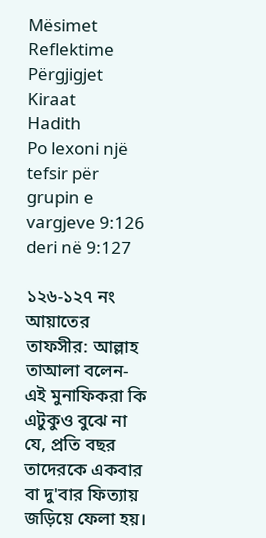Mësimet
Reflektime
Përgjigjet
Kiraat
Hadith
Po lexoni një tefsir për grupin e vargjeve 9:126 deri në 9:127

১২৬-১২৭ নং আয়াতের তাফসীর: আল্লাহ তাআলা বলেন- এই মুনাফিকরা কি এটুকুও বুঝে না যে, প্রতি বছর তাদেরকে একবার বা দু'বার ফিত্যায় জড়িয়ে ফেলা হয়।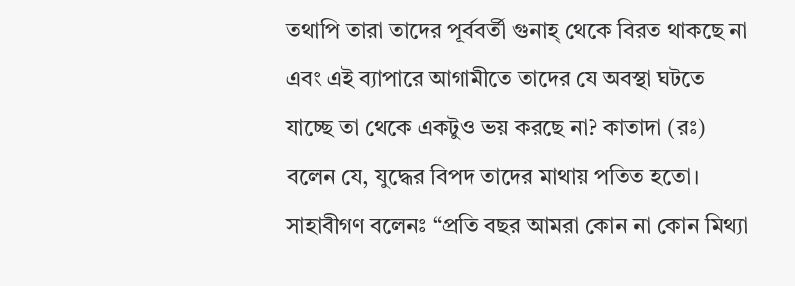তথাপি তারা তাদের পূর্ববর্তী গুনাহ্ থেকে বিরত থাকছে না এবং এই ব্যাপারে আগামীতে তাদের যে অবস্থা ঘটতে যাচ্ছে তা থেকে একটুও ভয় করছে না? কাতাদা (রঃ) বলেন যে, যুদ্ধের বিপদ তাদের মাথায় পতিত হতো। সাহাবীগণ বলেনঃ “প্রতি বছর আমরা কোন না কোন মিথ্যা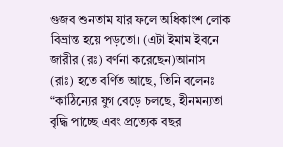গুজব শুনতাম যার ফলে অধিকাংশ লোক বিভ্রান্ত হয়ে পড়তো। (এটা ইমাম ইবনে জারীর (রঃ) বর্ণনা করেছেন)আনাস (রাঃ) হতে বর্ণিত আছে, তিনি বলেনঃ “কাঠিন্যের যুগ বেড়ে চলছে, হীনমন্যতা বৃদ্ধি পাচ্ছে এবং প্রত্যেক বছর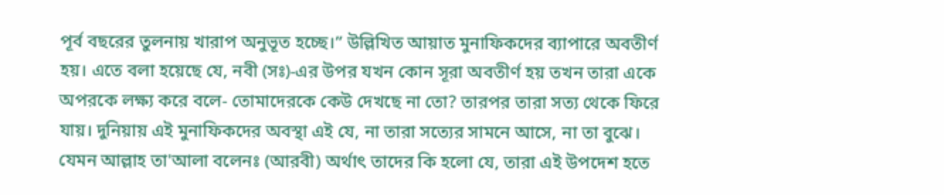পূর্ব বছরের তুলনায় খারাপ অনুভূত হচ্ছে।” উল্লিখিত আয়াত মুনাফিকদের ব্যাপারে অবতীর্ণ হয়। এতে বলা হয়েছে যে, নবী (সঃ)-এর উপর যখন কোন সূরা অবতীর্ণ হয় তখন তারা একে অপরকে লক্ষ্য করে বলে- তোমাদেরকে কেউ দেখছে না তো? তারপর তারা সত্য থেকে ফিরে যায়। দুনিয়ায় এই মুনাফিকদের অবস্থা এই যে, না তারা সত্যের সামনে আসে, না তা বুঝে। যেমন আল্লাহ তা'আলা বলেনঃ (আরবী) অর্থাৎ তাদের কি হলো যে, তারা এই উপদেশ হতে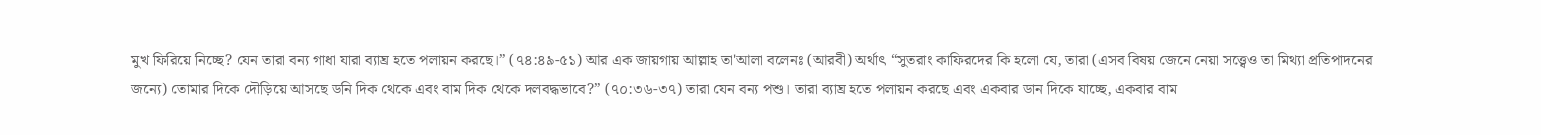মুখ ফিরিয়ে নিচ্ছে? যেন তারা বন্য গাধা যারা ব্যাঘ্র হতে পলায়ন করছে।” (৭৪:৪৯-৫১) আর এক জায়গায় আল্লাহ তা'আলা বলেনঃ (আরবী) অর্থাৎ “সুতরাং কাফিরদের কি হলো যে, তারা (এসব বিষয় জেনে নেয়া সত্ত্বেও তা মিথ্যা প্রতিপাদনের জন্যে) তোমার দিকে দৌড়িয়ে আসছে ডনি দিক থেকে এবং বাম দিক থেকে দলবদ্ধভাবে?” (৭০:৩৬-৩৭) তারা যেন বন্য পশু। তারা ব্যাঘ্র হতে পলায়ন করছে এবং একবার ডান দিকে যাচ্ছে, একবার বাম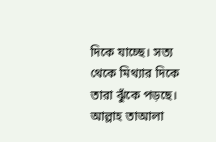দিকে যাচ্ছে। সত্য থেকে মিথ্যার দিকে তারা ঝুঁকে পড়ছে। আল্লাহ তাআলা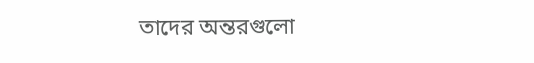তাদের অন্তরগুলো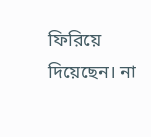ফিরিয়ে দিয়েছেন। না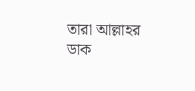তারা আল্লাহর ডাক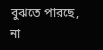বুঝতে পারছে, না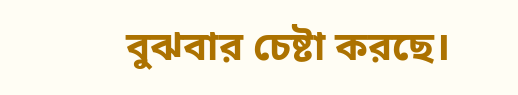বুঝবার চেষ্টা করছে।